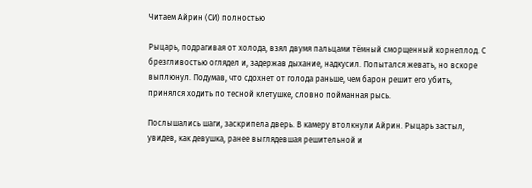Читаем Айрин (СИ) полностью

Рыцарь, подрагивая от холода, взял двумя пальцами тёмный сморщенный корнеплод. С брезгливостью оглядел и, задержав дыхание, надкусил. Попытался жевать, но вскоре выплюнул. Подумав, что сдохнет от голода раньше, чем барон решит его убить, принялся ходить по тесной клетушке, словно пойманная рысь.

Послышались шаги, заскрипела дверь. В камеру втолкнули Айрин. Рыцарь застыл, увидев, как девушка, ранее выглядевшая решительной и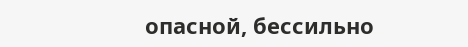опасной, бессильно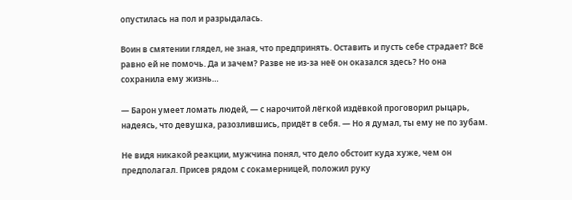опустилась на пол и разрыдалась.

Воин в смятении глядел, не зная, что предпринять. Оставить и пусть себе страдает? Всё равно ей не помочь. Да и зачем? Разве не из-за неё он оказался здесь? Но она сохранила ему жизнь…

— Барон умеет ломать людей, — с нарочитой лёгкой издёвкой проговорил рыцарь, надеясь, что девушка, разозлившись, придёт в себя. — Но я думал, ты ему не по зубам.

Не видя никакой реакции, мужчина понял, что дело обстоит куда хуже, чем он предполагал. Присев рядом с сокамерницей, положил руку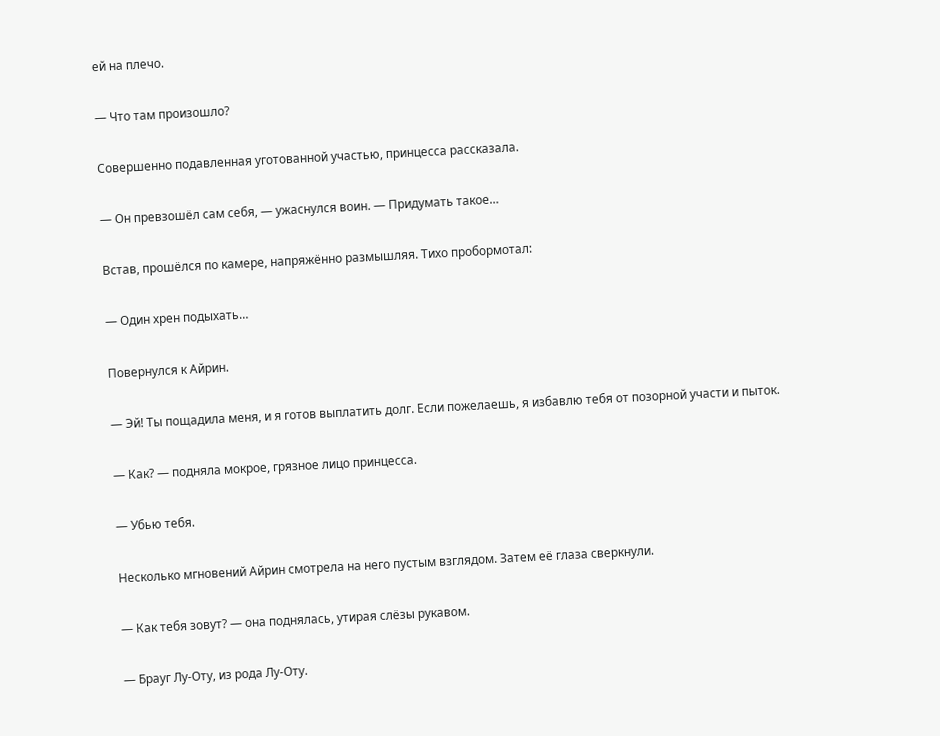ей на плечо.

— Что там произошло?

Совершенно подавленная уготованной участью, принцесса рассказала.

— Он превзошёл сам себя, — ужаснулся воин. — Придумать такое…

Встав, прошёлся по камере, напряжённо размышляя. Тихо пробормотал:

— Один хрен подыхать…

Повернулся к Айрин.

— Эй! Ты пощадила меня, и я готов выплатить долг. Если пожелаешь, я избавлю тебя от позорной участи и пыток.

— Как? — подняла мокрое, грязное лицо принцесса.

— Убью тебя.

Несколько мгновений Айрин смотрела на него пустым взглядом. Затем её глаза сверкнули.

— Как тебя зовут? — она поднялась, утирая слёзы рукавом.

— Брауг Лу-Оту, из рода Лу-Оту.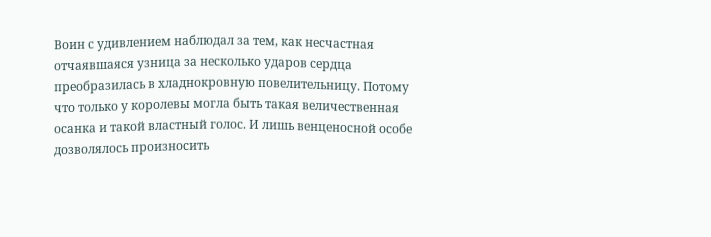Воин с удивлением наблюдал за тем, как несчастная отчаявшаяся узница за несколько ударов сердца преобразилась в хладнокровную повелительницу. Потому что только у королевы могла быть такая величественная осанка и такой властный голос. И лишь венценосной особе дозволялось произносить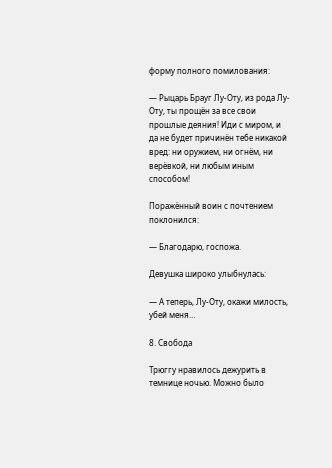форму полного помилования:

— Рыцарь Брауг Лу-Оту, из рода Лу-Оту, ты прощён за все свои прошлые деяния! Иди с миром, и да не будет причинён тебе никакой вред: ни оружием, ни огнём, ни верёвкой, ни любым иным способом!

Поражённый воин с почтением поклонился:

— Благодарю, госпожа.

Девушка широко улыбнулась:

— А теперь, Лу-Оту, окажи милость, убей меня…

8. Свобода

Трюггу нравилось дежурить в темнице ночью. Можно было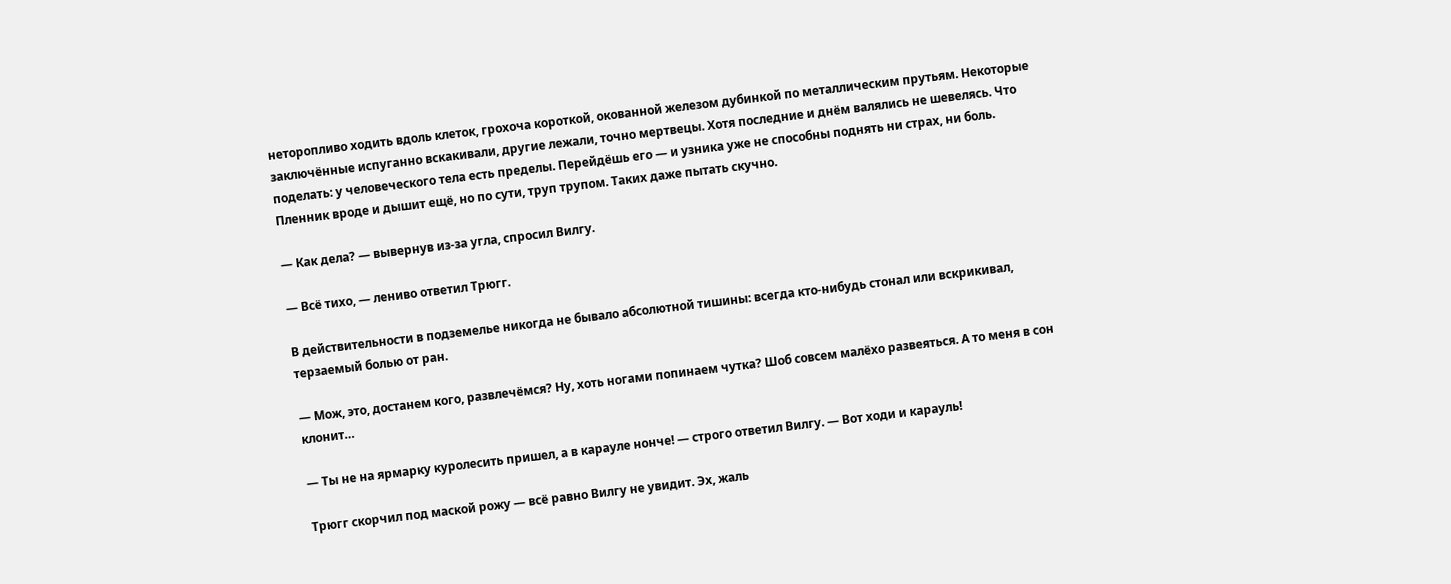неторопливо ходить вдоль клеток, грохоча короткой, окованной железом дубинкой по металлическим прутьям. Некоторые заключённые испуганно вскакивали, другие лежали, точно мертвецы. Хотя последние и днём валялись не шевелясь. Что поделать: у человеческого тела есть пределы. Перейдёшь его — и узника уже не способны поднять ни страх, ни боль. Пленник вроде и дышит ещё, но по сути, труп трупом. Таких даже пытать скучно.

— Как дела? — вывернув из-за угла, спросил Вилгу.

— Всё тихо, — лениво ответил Трюгг.

В действительности в подземелье никогда не бывало абсолютной тишины: всегда кто-нибудь стонал или вскрикивал, терзаемый болью от ран.

— Мож, это, достанем кого, развлечёмся? Ну, хоть ногами попинаем чутка? Шоб совсем малёхо развеяться. А то меня в сон клонит…

— Ты не на ярмарку куролесить пришел, а в карауле нонче! — строго ответил Вилгу. — Вот ходи и карауль!

Трюгг скорчил под маской рожу — всё равно Вилгу не увидит. Эх, жаль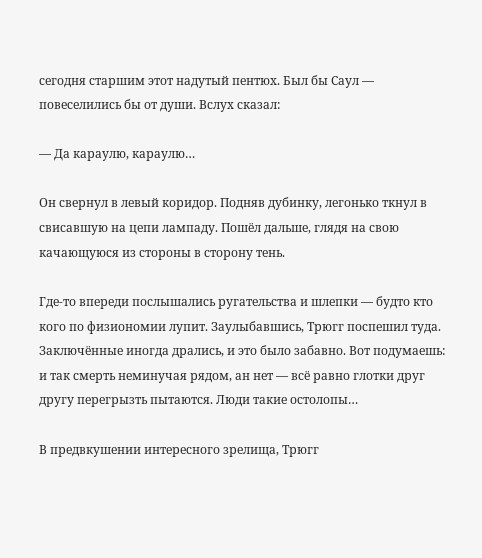сегодня старшим этот надутый пентюх. Был бы Саул — повеселились бы от души. Вслух сказал:

— Да караулю, караулю…

Он свернул в левый коридор. Подняв дубинку, легонько ткнул в свисавшую на цепи лампаду. Пошёл дальше, глядя на свою качающуюся из стороны в сторону тень.

Где-то впереди послышались ругательства и шлепки — будто кто кого по физиономии лупит. Заулыбавшись, Трюгг поспешил туда. Заключённые иногда дрались, и это было забавно. Вот подумаешь: и так смерть неминучая рядом, ан нет — всё равно глотки друг другу перегрызть пытаются. Люди такие остолопы…

В предвкушении интересного зрелища, Трюгг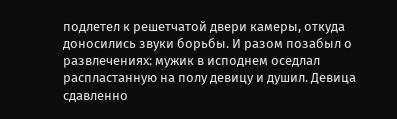подлетел к решетчатой двери камеры, откуда доносились звуки борьбы. И разом позабыл о развлечениях: мужик в исподнем оседлал распластанную на полу девицу и душил. Девица сдавленно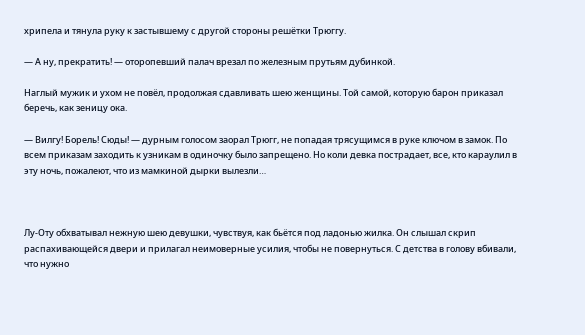хрипела и тянула руку к застывшему с другой стороны решётки Трюггу.

— А ну, прекратить! — оторопевший палач врезал по железным прутьям дубинкой.

Наглый мужик и ухом не повёл, продолжая сдавливать шею женщины. Той самой, которую барон приказал беречь, как зеницу ока.

— Вилгу! Борель! Сюды! — дурным голосом заорал Трюгг, не попадая трясущимся в руке ключом в замок. По всем приказам заходить к узникам в одиночку было запрещено. Но коли девка пострадает, все, кто караулил в эту ночь, пожалеют, что из мамкиной дырки вылезли…



Лу-Оту обхватывал нежную шею девушки, чувствуя, как бьётся под ладонью жилка. Он слышал скрип распахивающейся двери и прилагал неимоверные усилия, чтобы не повернуться. С детства в голову вбивали, что нужно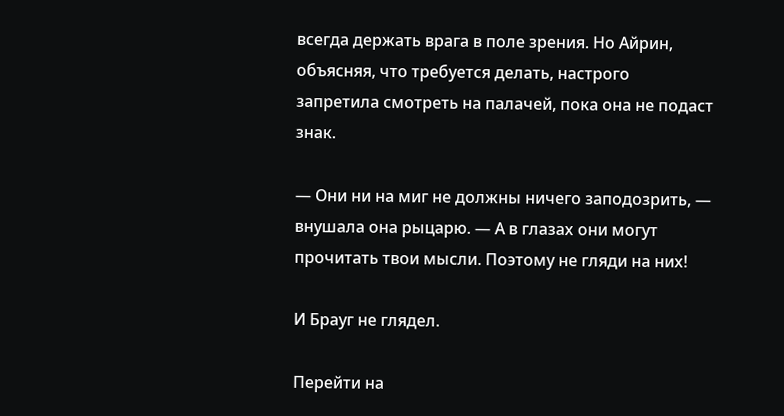всегда держать врага в поле зрения. Но Айрин, объясняя, что требуется делать, настрого запретила смотреть на палачей, пока она не подаст знак.

— Они ни на миг не должны ничего заподозрить, — внушала она рыцарю. — А в глазах они могут прочитать твои мысли. Поэтому не гляди на них!

И Брауг не глядел.

Перейти на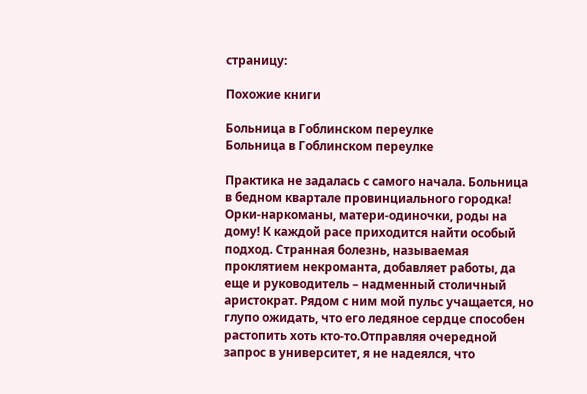страницу:

Похожие книги

Больница в Гоблинском переулке
Больница в Гоблинском переулке

Практика не задалась с самого начала. Больница в бедном квартале провинциального городка! Орки-наркоманы, матери-одиночки, роды на дому! К каждой расе приходится найти особый подход. Странная болезнь, называемая проклятием некроманта, добавляет работы, да еще и руководитель – надменный столичный аристократ. Рядом с ним мой пульс учащается, но глупо ожидать, что его ледяное сердце способен растопить хоть кто-то.Отправляя очередной запрос в университет, я не надеялся, что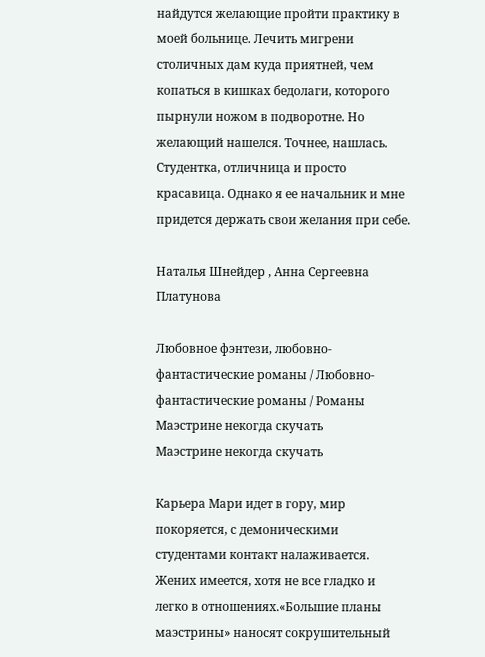найдутся желающие пройти практику в моей больнице. Лечить мигрени столичных дам куда приятней, чем копаться в кишках бедолаги, которого пырнули ножом в подворотне. Но желающий нашелся. Точнее, нашлась. Студентка, отличница и просто красавица. Однако я ее начальник и мне придется держать свои желания при себе.

Наталья Шнейдер , Анна Сергеевна Платунова

Любовное фэнтези, любовно-фантастические романы / Любовно-фантастические романы / Романы
Маэстрине некогда скучать
Маэстрине некогда скучать

Карьера Мари идет в гору, мир покоряется, с демоническими студентами контакт налаживается. Жених имеется, хотя не все гладко и легко в отношениях.«Большие планы маэстрины» наносят сокрушительный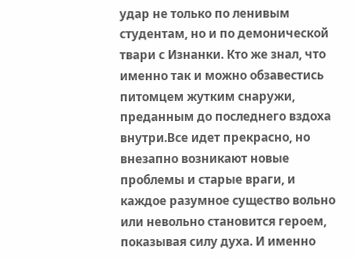удар не только по ленивым студентам, но и по демонической твари с Изнанки. Кто же знал, что именно так и можно обзавестись питомцем жутким снаружи, преданным до последнего вздоха внутри.Все идет прекрасно, но внезапно возникают новые проблемы и старые враги, и каждое разумное существо вольно или невольно становится героем, показывая силу духа. И именно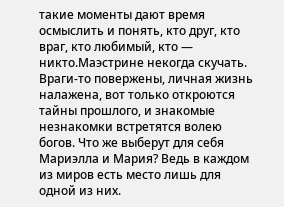такие моменты дают время осмыслить и понять, кто друг, кто враг, кто любимый, кто — никто.Маэстрине некогда скучать. Враги-то повержены, личная жизнь налажена, вот только откроются тайны прошлого, и знакомые незнакомки встретятся волею богов. Что же выберут для себя Мариэлла и Мария? Ведь в каждом из миров есть место лишь для одной из них.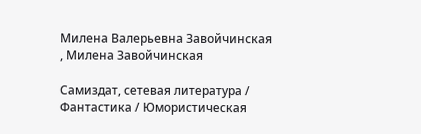Милена Валерьевна Завойчинская , Милена Завойчинская

Самиздат, сетевая литература / Фантастика / Юмористическая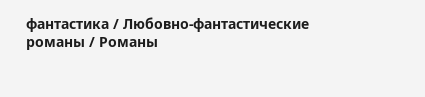фантастика / Любовно-фантастические романы / Романы